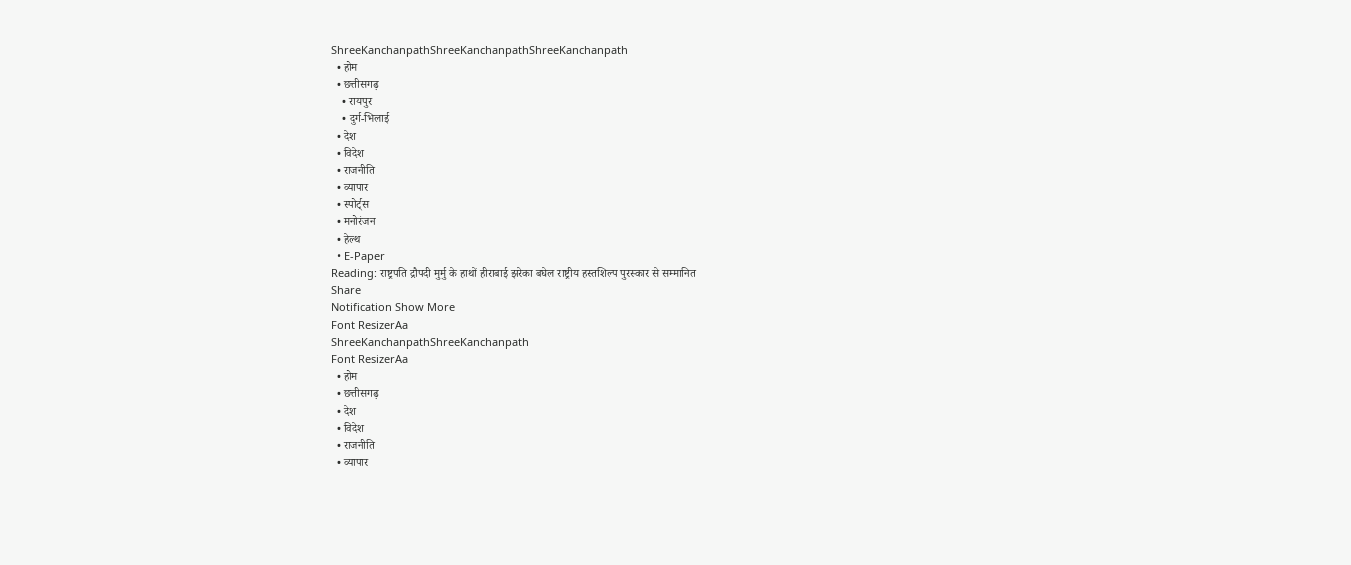ShreeKanchanpathShreeKanchanpathShreeKanchanpath
  • होम
  • छत्तीसगढ़
    • रायपुर
    • दुर्ग-भिलाई
  • देश
  • विदेश
  • राजनीति
  • व्यापार
  • स्पोर्ट्स
  • मनोरंजन
  • हेल्थ
  • E-Paper
Reading: राष्ट्रपति द्रौपदी मुर्मु के हाथों हीराबाई झरेका बघेल राष्ट्रीय हस्तशिल्प पुरस्कार से सम्मानित
Share
Notification Show More
Font ResizerAa
ShreeKanchanpathShreeKanchanpath
Font ResizerAa
  • होम
  • छत्तीसगढ़
  • देश
  • विदेश
  • राजनीति
  • व्यापार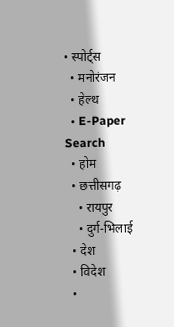• स्पोर्ट्स
  • मनोरंजन
  • हेल्थ
  • E-Paper
Search
  • होम
  • छत्तीसगढ़
    • रायपुर
    • दुर्ग-भिलाई
  • देश
  • विदेश
  •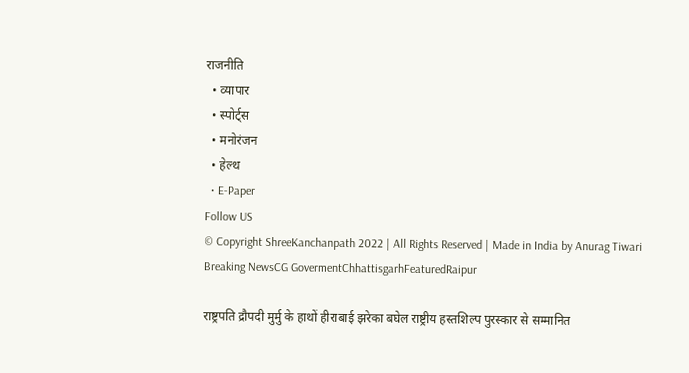राजनीति
  • व्यापार
  • स्पोर्ट्स
  • मनोरंजन
  • हेल्थ
  • E-Paper
Follow US
© Copyright ShreeKanchanpath 2022 | All Rights Reserved | Made in India by Anurag Tiwari
Breaking NewsCG GovermentChhattisgarhFeaturedRaipur

राष्ट्रपति द्रौपदी मुर्मु के हाथों हीराबाई झरेका बघेल राष्ट्रीय हस्तशिल्प पुरस्कार से सम्मानित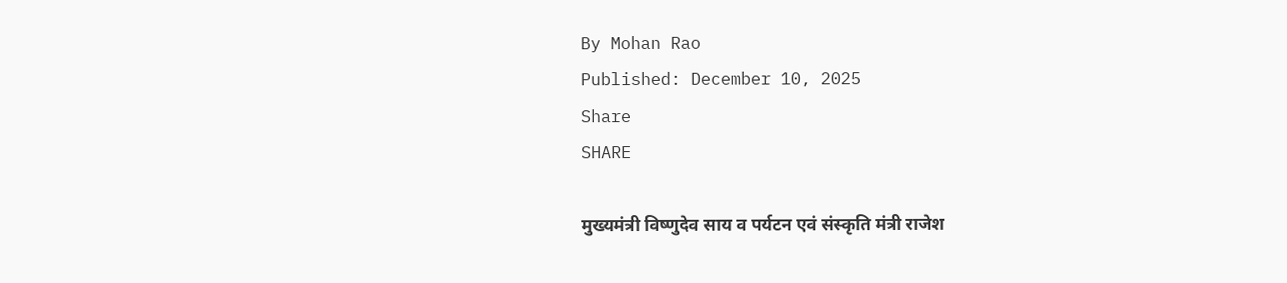By Mohan Rao
Published: December 10, 2025
Share
SHARE

मुख्यमंत्री विष्णुदेव साय व पर्यटन एवं संस्कृति मंत्री राजेश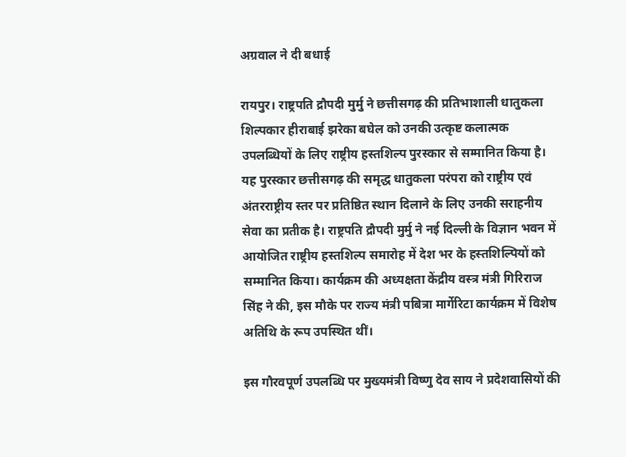अग्रवाल ने दी बधाई

रायपुर। राष्ट्रपति द्रौपदी मुर्मु ने छत्तीसगढ़ की प्रतिभाशाली धातुकला शिल्पकार हीराबाई झरेका बघेल को उनकी उत्कृष्ट कलात्मक उपलब्धियों के लिए राष्ट्रीय हस्तशिल्प पुरस्कार से सम्मानित किया है। यह पुरस्कार छत्तीसगढ़ की समृद्ध धातुकला परंपरा को राष्ट्रीय एवं अंतरराष्ट्रीय स्तर पर प्रतिष्ठित स्थान दिलाने के लिए उनकी सराहनीय सेवा का प्रतीक है। राष्ट्रपति द्रौपदी मुर्मु ने नई दिल्ली के विज्ञान भवन में आयोजित राष्ट्रीय हस्तशिल्प समारोह में देश भर के हस्तशिल्पियों को सम्मानित किया। कार्यक्रम की अध्यक्षता केंद्रीय वस्त्र मंत्री गिरिराज सिंह ने की, इस मौके पर राज्य मंत्री पबित्रा मार्गेरिटा कार्यक्रम में विशेष अतिथि के रूप उपस्थित थीं।

इस गौरवपूर्ण उपलब्धि पर मुख्यमंत्री विष्णु देव साय ने प्रदेशवासियों की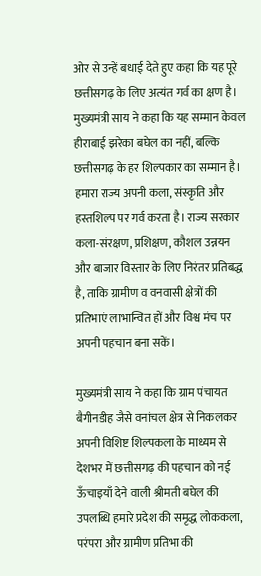ओर से उन्हें बधाई देते हुए कहा कि यह पूरे छत्तीसगढ़ के लिए अत्यंत गर्व का क्षण है। मुख्यमंत्री साय ने कहा कि यह सम्मान केवल हीराबाई झरेका बघेल का नहीं, बल्कि छत्तीसगढ़ के हर शिल्पकार का सम्मान है। हमारा राज्य अपनी कला, संस्कृति और हस्तशिल्प पर गर्व करता है। राज्य सरकार कला-संरक्षण, प्रशिक्षण, कौशल उन्नयन और बाजार विस्तार के लिए निरंतर प्रतिबद्ध है, ताकि ग्रामीण व वनवासी क्षेत्रों की प्रतिभाएं लाभान्वित हों और विश्व मंच पर अपनी पहचान बना सकें।

मुख्यमंत्री साय ने कहा कि ग्राम पंचायत बैगीनडीह जैसे वनांचल क्षेत्र से निकलकर अपनी विशिष्ट शिल्पकला के माध्यम से देशभर में छत्तीसगढ़ की पहचान को नई ऊँचाइयाँ देने वाली श्रीमती बघेल की उपलब्धि हमारे प्रदेश की समृद्ध लोककला, परंपरा और ग्रामीण प्रतिभा की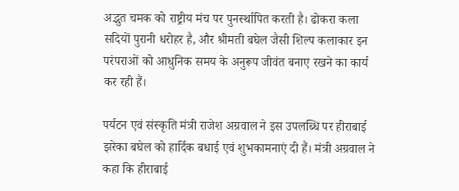अद्भुत चमक को राष्ट्रीय मंच पर पुनर्स्थापित करती है। ढोकरा कला सदियों पुरानी धरोहर है, और श्रीमती बघेल जैसी शिल्प कलाकार इन परंपराओं को आधुनिक समय के अनुरूप जीवंत बनाए रखने का कार्य कर रही हैं।

पर्यटन एवं संस्कृति मंत्री राजेश अग्रवाल ने इस उपलब्धि पर हीराबाई झरेका बघेल को हार्दिक बधाई एवं शुभकामनाएं दी हैं। मंत्री अग्रवाल ने कहा कि हीराबाई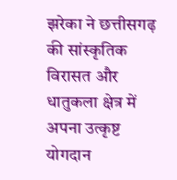झरेका ने छत्तीसगढ़ की सांस्कृतिक विरासत और धातुकला क्षेत्र में अपना उत्कृष्ट योगदान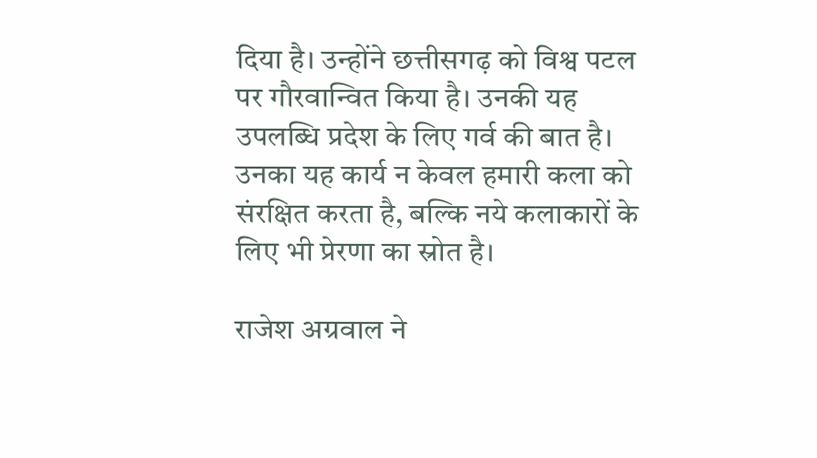दिया है। उन्होंने छत्तीसगढ़ को विश्व पटल पर गौरवान्वित किया है। उनकी यह उपलब्धि प्रदेश के लिए गर्व की बात है। उनका यह कार्य न केवल हमारी कला को संरक्षित करता है, बल्कि नये कलाकारों के लिए भी प्रेरणा का स्रोत है।

राजेश अग्रवाल ने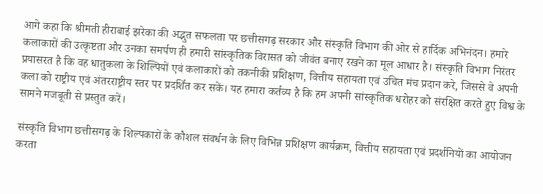आगे कहा कि श्रीमती हीराबाई झरेका की अद्भुत सफलता पर छत्तीसगढ़ सरकार और संस्कृति विभाग की ओर से हार्दिक अभिनंदन। हमारे कलाकारों की उत्कृष्टता और उनका समर्पण ही हमारी सांस्कृतिक विरासत को जीवंत बनाए रखने का मूल आधार है। संस्कृति विभाग निरंतर प्रयासरत है कि वह धातुकला के शिल्पियों एवं कलाकारों को तकनीकी प्रशिक्षण, वित्तीय सहायता एवं उचित मंच प्रदान करे, जिससे वे अपनी कला को राष्ट्रीय एवं अंतरराष्ट्रीय स्तर पर प्रदर्शित कर सकें। यह हमारा कर्तव्य है कि हम अपनी सांस्कृतिक धरोहर को संरक्षित करते हुए विश्व के सामने मजबूती से प्रस्तुत करें।

संस्कृति विभाग छत्तीसगढ़ के शिल्पकारों के कौशल संवर्धन के लिए विभिन्न प्रशिक्षण कार्यक्रम, वित्तीय सहायता एवं प्रदर्शनियों का आयोजन करता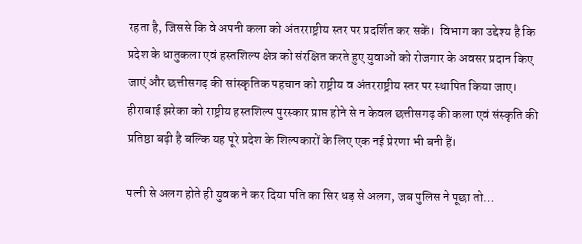रहता है, जिससे कि वे अपनी कला को अंतरराष्ट्रीय स्तर पर प्रदर्शित कर सकें।  विभाग का उद्देश्य है कि प्रदेश के धातुकला एवं हस्तशिल्प क्षेत्र को संरक्षित करते हुए युवाओं को रोजगार के अवसर प्रदान किए जाएं और छत्तीसगढ़ की सांस्कृतिक पहचान को राष्ट्रीय व अंतरराष्ट्रीय स्तर पर स्थापित किया जाए। हीराबाई झरेका को राष्ट्रीय हस्तशिल्प पुरस्कार प्राप्त होने से न केवल छत्तीसगढ़ की कला एवं संस्कृति की प्रतिष्ठा बढ़ी है बल्कि यह पूरे प्रदेश के शिल्पकारों के लिए एक नई प्रेरणा भी बनी हैं।

पत्नी से अलग होते ही युवक ने कर दिया पति का सिर धड़ से अलग, जब पुलिस ने पूछा तो…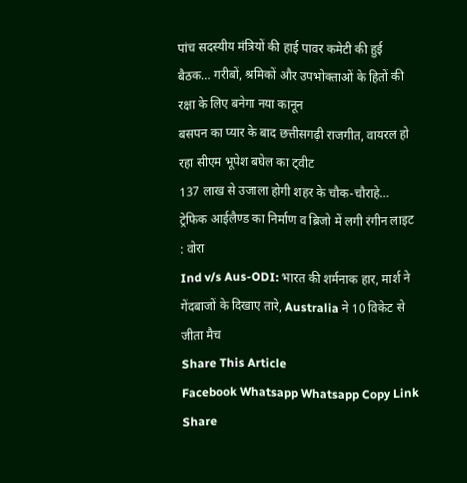पांच सदस्यीय मंत्रियों की हाई पावर कमेटी की हुई बैठक… गरीबों, श्रमिकों और उपभोक्ताओं के हितों की रक्षा के लिए बनेगा नया कानून
बसपन का प्यार के बाद छत्तीसगढ़ी राजगीत, वायरल हो रहा सीएम भूपेश बघेल का ट्वीट
137 लाख से उजाला होगी शहर के चौक-चौराहे… ट्रेफिक आईलैण्ड का निर्माण व ब्रिजो में लगी रंगीन लाइट : वोरा
Ind v/s Aus-ODI: भारत की शर्मनाक हार, मार्श ने गेंदबाजों के दिखाए तारे, Australia ने 10 विकेट से जीता मैच
Share This Article
Facebook Whatsapp Whatsapp Copy Link
Share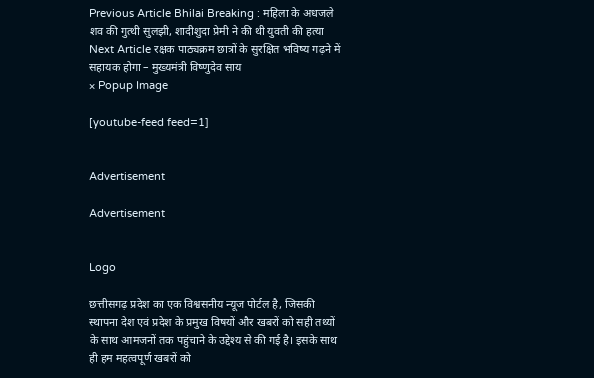Previous Article Bhilai Breaking : महिला के अधजले शव की गुत्थी सुलझी, शादीशुदा प्रेमी ने की थी युवती की हत्या
Next Article रक्षक पाठ्यक्रम छात्रों के सुरक्षित भविष्य गढ़ने में सहायक होगा – मुख्यमंत्री विष्णुदेव साय
× Popup Image

[youtube-feed feed=1]


Advertisement

Advertisement


Logo

छत्तीसगढ़ प्रदेश का एक विश्वसनीय न्यूज पोर्टल है, जिसकी स्थापना देश एवं प्रदेश के प्रमुख विषयों और खबरों को सही तथ्यों के साथ आमजनों तक पहुंचाने के उद्देश्य से की गई है। इसके साथ ही हम महत्वपूर्ण खबरों को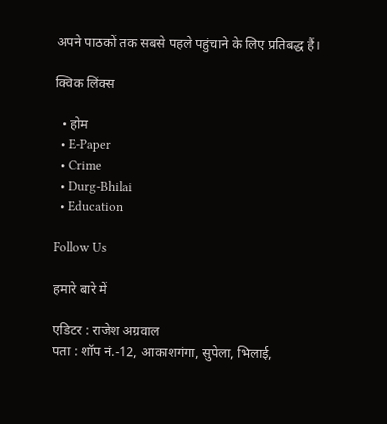अपने पाठकों तक सबसे पहले पहुंचाने के लिए प्रतिबद्ध हैं।

क्विक लिंक्स

  • होम
  • E-Paper
  • Crime
  • Durg-Bhilai
  • Education

Follow Us

हमारे बारे में

एडिटर : राजेश अग्रवाल
पता : शॉप नं.-12, आकाशगंगा, सुपेला, भिलाई,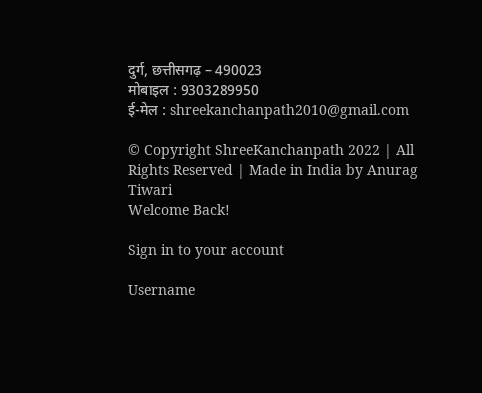दुर्ग, छत्तीसगढ़ – 490023
मोबाइल : 9303289950
ई-मेल : shreekanchanpath2010@gmail.com

© Copyright ShreeKanchanpath 2022 | All Rights Reserved | Made in India by Anurag Tiwari
Welcome Back!

Sign in to your account

Username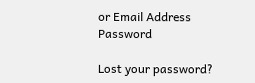or Email Address
Password

Lost your password?